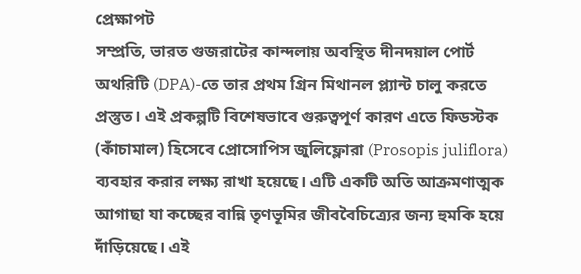প্রেক্ষাপট
সম্প্রতি, ভারত গুজরাটের কান্দলায় অবস্থিত দীনদয়াল পোর্ট অথরিটি (DPA)-তে তার প্রথম গ্রিন মিথানল প্ল্যান্ট চালু করতে প্রস্তুত। এই প্রকল্পটি বিশেষভাবে গুরুত্বপূর্ণ কারণ এতে ফিডস্টক (কাঁচামাল) হিসেবে প্রোসোপিস জুলিফ্লোরা (Prosopis juliflora) ব্যবহার করার লক্ষ্য রাখা হয়েছে। এটি একটি অতি আক্রমণাত্মক আগাছা যা কচ্ছের বান্নি তৃণভূমির জীববৈচিত্র্যের জন্য হুমকি হয়ে দাঁড়িয়েছে। এই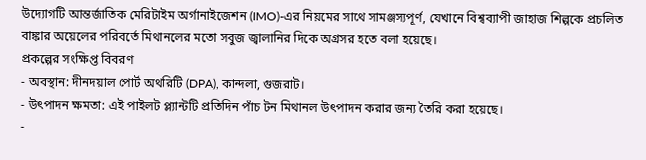উদ্যোগটি আন্তর্জাতিক মেরিটাইম অর্গানাইজেশন (IMO)-এর নিয়মের সাথে সামঞ্জস্যপূর্ণ, যেখানে বিশ্বব্যাপী জাহাজ শিল্পকে প্রচলিত বাঙ্কার অয়েলের পরিবর্তে মিথানলের মতো সবুজ জ্বালানির দিকে অগ্রসর হতে বলা হয়েছে।
প্রকল্পের সংক্ষিপ্ত বিবরণ
- অবস্থান: দীনদয়াল পোর্ট অথরিটি (DPA), কান্দলা, গুজরাট।
- উৎপাদন ক্ষমতা: এই পাইলট প্ল্যান্টটি প্রতিদিন পাঁচ টন মিথানল উৎপাদন করার জন্য তৈরি করা হয়েছে।
-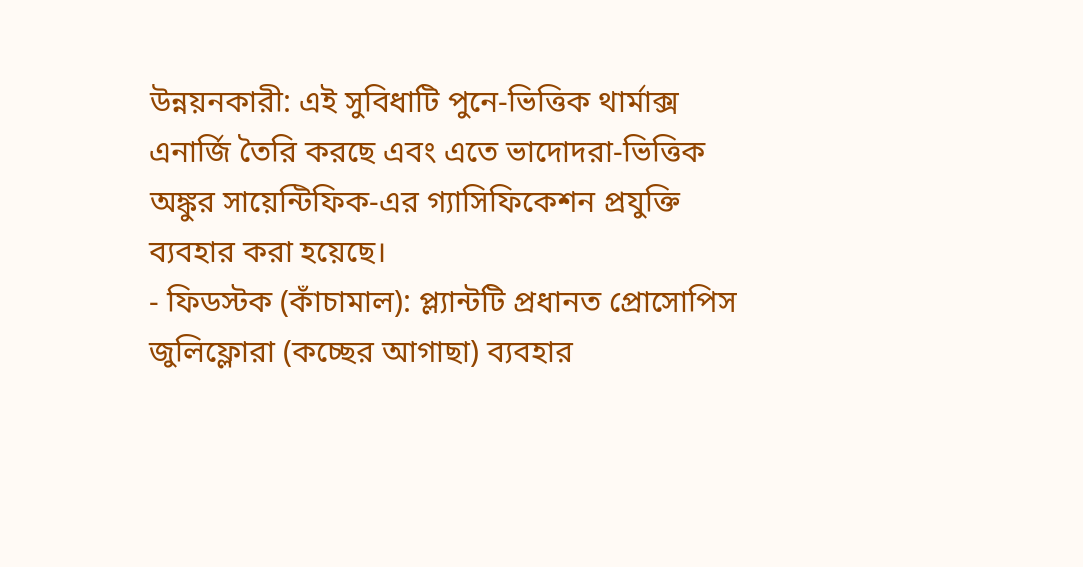উন্নয়নকারী: এই সুবিধাটি পুনে-ভিত্তিক থার্মাক্স এনার্জি তৈরি করছে এবং এতে ভাদোদরা-ভিত্তিক অঙ্কুর সায়েন্টিফিক-এর গ্যাসিফিকেশন প্রযুক্তি ব্যবহার করা হয়েছে।
- ফিডস্টক (কাঁচামাল): প্ল্যান্টটি প্রধানত প্রোসোপিস জুলিফ্লোরা (কচ্ছের আগাছা) ব্যবহার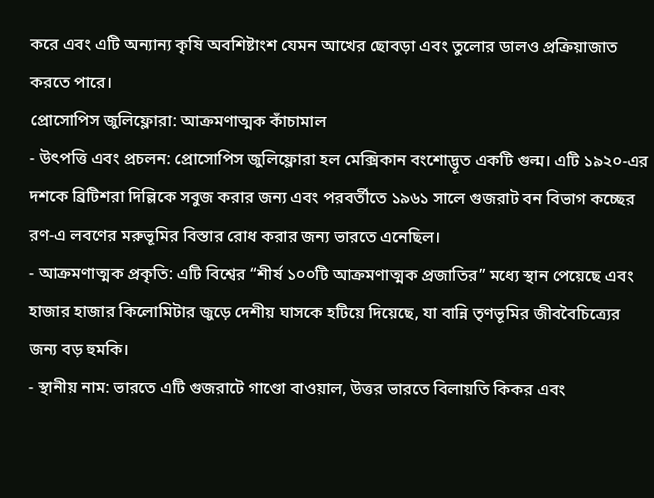করে এবং এটি অন্যান্য কৃষি অবশিষ্টাংশ যেমন আখের ছোবড়া এবং তুলোর ডালও প্রক্রিয়াজাত করতে পারে।
প্রোসোপিস জুলিফ্লোরা: আক্রমণাত্মক কাঁচামাল
- উৎপত্তি এবং প্রচলন: প্রোসোপিস জুলিফ্লোরা হল মেক্সিকান বংশোদ্ভূত একটি গুল্ম। এটি ১৯২০-এর দশকে ব্রিটিশরা দিল্লিকে সবুজ করার জন্য এবং পরবর্তীতে ১৯৬১ সালে গুজরাট বন বিভাগ কচ্ছের রণ-এ লবণের মরুভূমির বিস্তার রোধ করার জন্য ভারতে এনেছিল।
- আক্রমণাত্মক প্রকৃতি: এটি বিশ্বের “শীর্ষ ১০০টি আক্রমণাত্মক প্রজাতির” মধ্যে স্থান পেয়েছে এবং হাজার হাজার কিলোমিটার জুড়ে দেশীয় ঘাসকে হটিয়ে দিয়েছে, যা বান্নি তৃণভূমির জীববৈচিত্র্যের জন্য বড় হুমকি।
- স্থানীয় নাম: ভারতে এটি গুজরাটে গাণ্ডো বাওয়াল, উত্তর ভারতে বিলায়তি কিকর এবং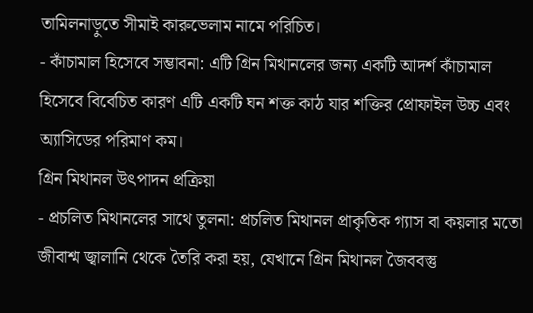তামিলনাড়ুতে সীমাই কারুভেলাম নামে পরিচিত।
- কাঁচামাল হিসেবে সম্ভাবনা: এটি গ্রিন মিথানলের জন্য একটি আদর্শ কাঁচামাল হিসেবে বিবেচিত কারণ এটি একটি ঘন শক্ত কাঠ যার শক্তির প্রোফাইল উচ্চ এবং অ্যাসিডের পরিমাণ কম।
গ্রিন মিথানল উৎপাদন প্রক্রিয়া
- প্রচলিত মিথানলের সাথে তুলনা: প্রচলিত মিথানল প্রাকৃতিক গ্যাস বা কয়লার মতো জীবাশ্ম জ্বালানি থেকে তৈরি করা হয়, যেখানে গ্রিন মিথানল জৈববস্তু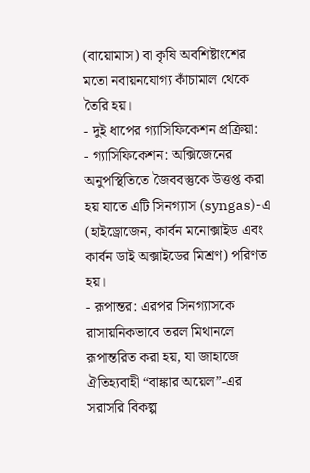(বায়োমাস) বা কৃষি অবশিষ্টাংশের মতো নবায়নযোগ্য কাঁচামাল থেকে তৈরি হয়।
- দুই ধাপের গ্যাসিফিকেশন প্রক্রিয়া:
- গ্যাসিফিকেশন: অক্সিজেনের অনুপস্থিতিতে জৈববস্তুকে উত্তপ্ত করা হয় যাতে এটি সিনগ্যাস (syngas)-এ (হাইড্রোজেন, কার্বন মনোক্সাইড এবং কার্বন ডাই অক্সাইডের মিশ্রণ) পরিণত হয়।
- রূপান্তর: এরপর সিনগ্যাসকে রাসায়নিকভাবে তরল মিথানলে রূপান্তরিত করা হয়, যা জাহাজে ঐতিহ্যবাহী “বাঙ্কার অয়েল”-এর সরাসরি বিকল্প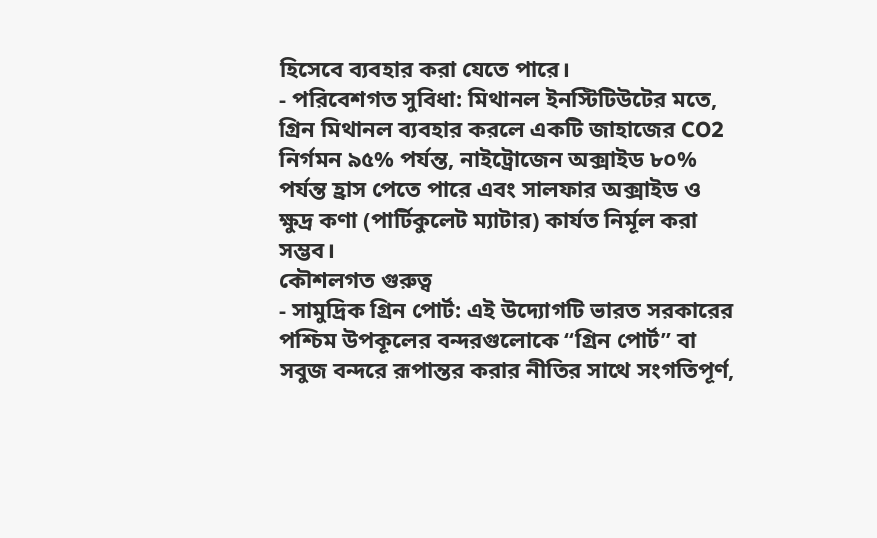হিসেবে ব্যবহার করা যেতে পারে।
- পরিবেশগত সুবিধা: মিথানল ইনস্টিটিউটের মতে, গ্রিন মিথানল ব্যবহার করলে একটি জাহাজের CO2 নির্গমন ৯৫% পর্যন্ত, নাইট্রোজেন অক্সাইড ৮০% পর্যন্ত হ্রাস পেতে পারে এবং সালফার অক্সাইড ও ক্ষুদ্র কণা (পার্টিকুলেট ম্যাটার) কার্যত নির্মূল করা সম্ভব।
কৌশলগত গুরুত্ব
- সামুদ্রিক গ্রিন পোর্ট: এই উদ্যোগটি ভারত সরকারের পশ্চিম উপকূলের বন্দরগুলোকে “গ্রিন পোর্ট” বা সবুজ বন্দরে রূপান্তর করার নীতির সাথে সংগতিপূর্ণ,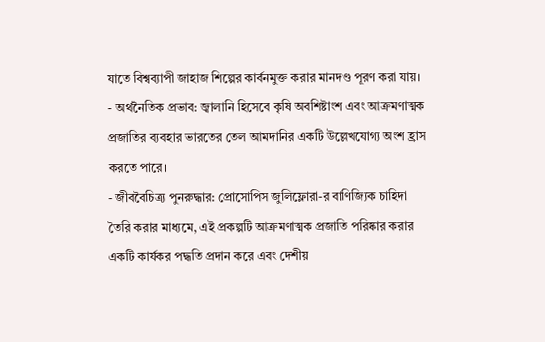যাতে বিশ্বব্যাপী জাহাজ শিল্পের কার্বনমুক্ত করার মানদণ্ড পূরণ করা যায়।
- অর্থনৈতিক প্রভাব: জ্বালানি হিসেবে কৃষি অবশিষ্টাংশ এবং আক্রমণাত্মক প্রজাতির ব্যবহার ভারতের তেল আমদানির একটি উল্লেখযোগ্য অংশ হ্রাস করতে পারে।
- জীববৈচিত্র্য পুনরুদ্ধার: প্রোসোপিস জুলিফ্লোরা-র বাণিজ্যিক চাহিদা তৈরি করার মাধ্যমে, এই প্রকল্পটি আক্রমণাত্মক প্রজাতি পরিষ্কার করার একটি কার্যকর পদ্ধতি প্রদান করে এবং দেশীয়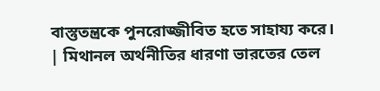বাস্তুতন্ত্রকে পুনরোজ্জীবিত হতে সাহায্য করে।
| মিথানল অর্থনীতির ধারণা ভারতের তেল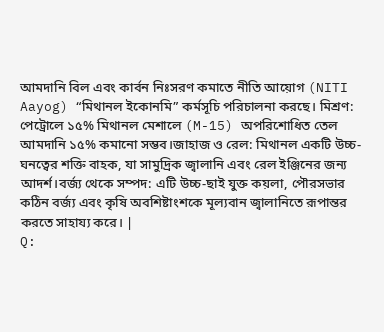আমদানি বিল এবং কার্বন নিঃসরণ কমাতে নীতি আয়োগ (NITI Aayog) “মিথানল ইকোনমি” কর্মসূচি পরিচালনা করছে। মিশ্রণ: পেট্রোলে ১৫% মিথানল মেশালে (M-15) অপরিশোধিত তেল আমদানি ১৫% কমানো সম্ভব।জাহাজ ও রেল: মিথানল একটি উচ্চ-ঘনত্বের শক্তি বাহক, যা সামুদ্রিক জ্বালানি এবং রেল ইঞ্জিনের জন্য আদর্শ।বর্জ্য থেকে সম্পদ: এটি উচ্চ-ছাই যুক্ত কয়লা, পৌরসভার কঠিন বর্জ্য এবং কৃষি অবশিষ্টাংশকে মূল্যবান জ্বালানিতে রূপান্তর করতে সাহায্য করে। |
Q: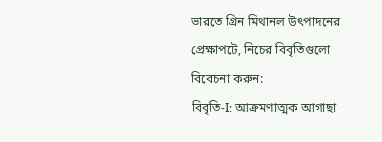ভারতে গ্রিন মিথানল উৎপাদনের প্রেক্ষাপটে, নিচের বিবৃতিগুলো বিবেচনা করুন:
বিবৃতি-I: আক্রমণাত্মক আগাছা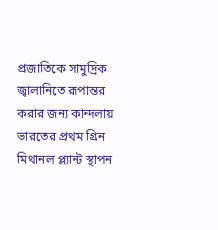প্রজাতিকে সামুদ্রিক জ্বালানিতে রূপান্তর করার জন্য কান্দলায় ভারতের প্রথম গ্রিন মিথানল প্ল্যান্ট স্থাপন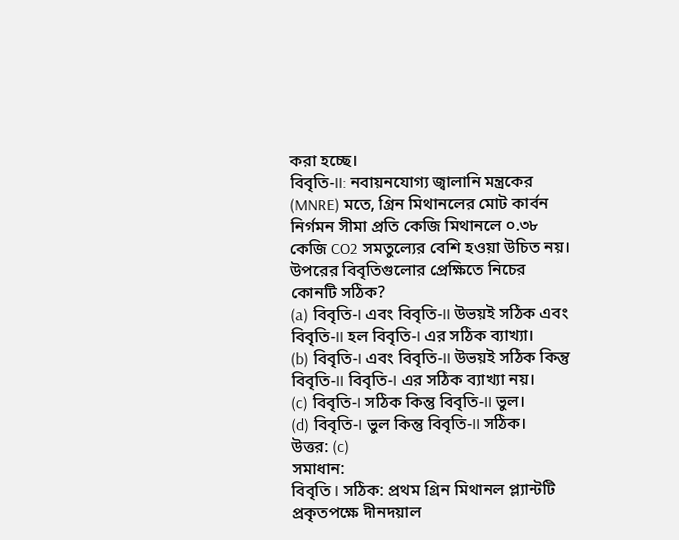করা হচ্ছে।
বিবৃতি-II: নবায়নযোগ্য জ্বালানি মন্ত্রকের (MNRE) মতে, গ্রিন মিথানলের মোট কার্বন নির্গমন সীমা প্রতি কেজি মিথানলে ০.৩৮ কেজি CO2 সমতুল্যের বেশি হওয়া উচিত নয়।
উপরের বিবৃতিগুলোর প্রেক্ষিতে নিচের কোনটি সঠিক?
(a) বিবৃতি-I এবং বিবৃতি-II উভয়ই সঠিক এবং বিবৃতি-II হল বিবৃতি-I এর সঠিক ব্যাখ্যা।
(b) বিবৃতি-I এবং বিবৃতি-II উভয়ই সঠিক কিন্তু বিবৃতি-II বিবৃতি-I এর সঠিক ব্যাখ্যা নয়।
(c) বিবৃতি-I সঠিক কিন্তু বিবৃতি-II ভুল।
(d) বিবৃতি-I ভুল কিন্তু বিবৃতি-II সঠিক।
উত্তর: (c)
সমাধান:
বিবৃতি I সঠিক: প্রথম গ্রিন মিথানল প্ল্যান্টটি প্রকৃতপক্ষে দীনদয়াল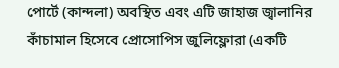পোর্টে (কান্দলা) অবস্থিত এবং এটি জাহাজ জ্বালানির কাঁচামাল হিসেবে প্রোসোপিস জুলিফ্লোরা (একটি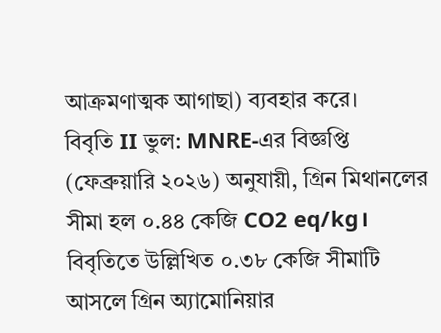আক্রমণাত্মক আগাছা) ব্যবহার করে।
বিবৃতি II ভুল: MNRE-এর বিজ্ঞপ্তি (ফেব্রুয়ারি ২০২৬) অনুযায়ী, গ্রিন মিথানলের সীমা হল ০.৪৪ কেজি CO2 eq/kg। বিবৃতিতে উল্লিখিত ০.৩৮ কেজি সীমাটি আসলে গ্রিন অ্যামোনিয়ার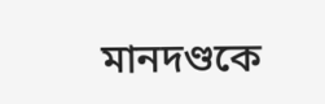মানদণ্ডকে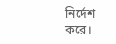নির্দেশ করে।